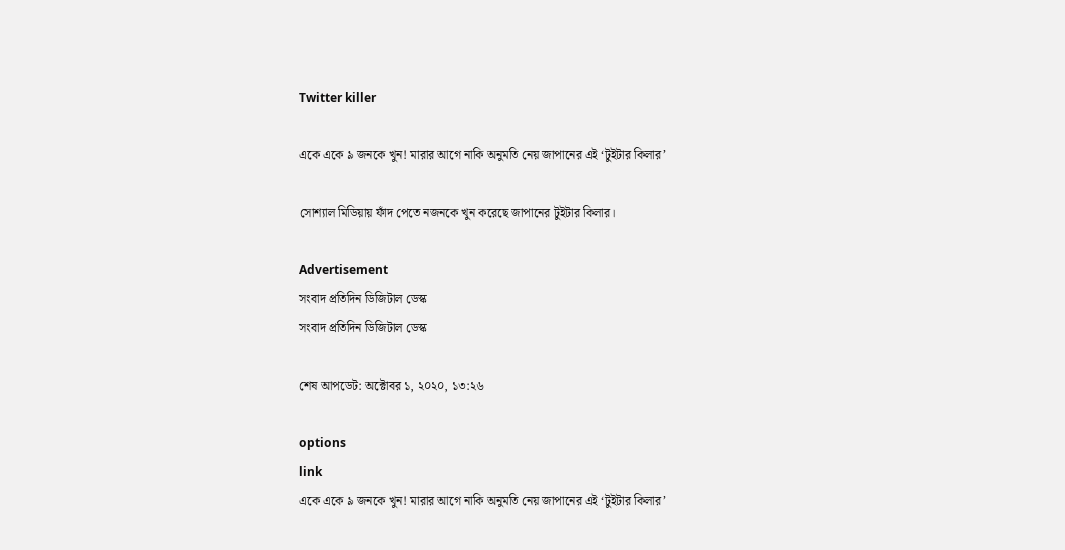Twitter killer

একে একে ৯ জনকে খুন! মারার আগে নাকি অনুমতি নেয় জাপানের এই ‘টুইটার কিলার’

সোশ্যাল মিডিয়ায় ফাঁদ পেতে নজনকে খুন করেছে জাপানের টুইটার কিলার।

Advertisement
সংবাদ প্রতিদিন ডিজিটাল ডেস্ক
সংবাদ প্রতিদিন ডিজিটাল ডেস্ক

শেষ আপডেট: অক্টোবর ১, ২০২০, ১৩:২৬

options
link
একে একে ৯ জনকে খুন! মারার আগে নাকি অনুমতি নেয় জাপানের এই ‘টুইটার কিলার’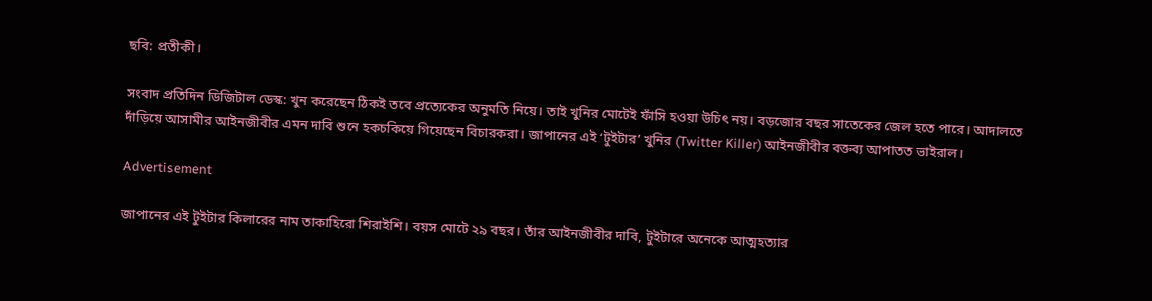ছবি: প্রতীকী।

সংবাদ প্রতিদিন ডিজিটাল ডেস্ক: খুন করেছেন ঠিকই তবে প্রত্যেকের অনুমতি নিয়ে। তাই খুনির মোটেই ফাঁসি হওয়া উচিৎ নয়। বড়জোর বছর সাতেকের জেল হতে পারে। আদালতে দাঁড়িয়ে আসামীর আইনজীবীর এমন দাবি শুনে হকচকিয়ে গিয়েছেন বিচারকরা। জাপানের এই ‘টুইটার’ খুনির (Twitter Killer) আইনজীবীর বক্তব্য আপাতত ভাইরাল।

Advertisement

জাপানের এই টুইটার কিলারের নাম তাকাহিরো শিরাইশি। বয়স মোটে ২৯ বছর। তাঁর আইনজীবীর দাবি, টুইটারে অনেকে আত্মহত্যার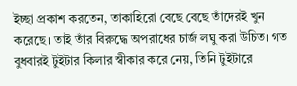ইচ্ছা প্রকাশ করতেন, তাকাহিরো বেছে বেছে তাঁদেরই খুন করেছে। তাই তাঁর বিরুদ্ধে অপরাধের চার্জ লঘু করা উচিত। গত বুধবারই টুইটার কিলার স্বীকার করে নেয়, তিনি টুইটারে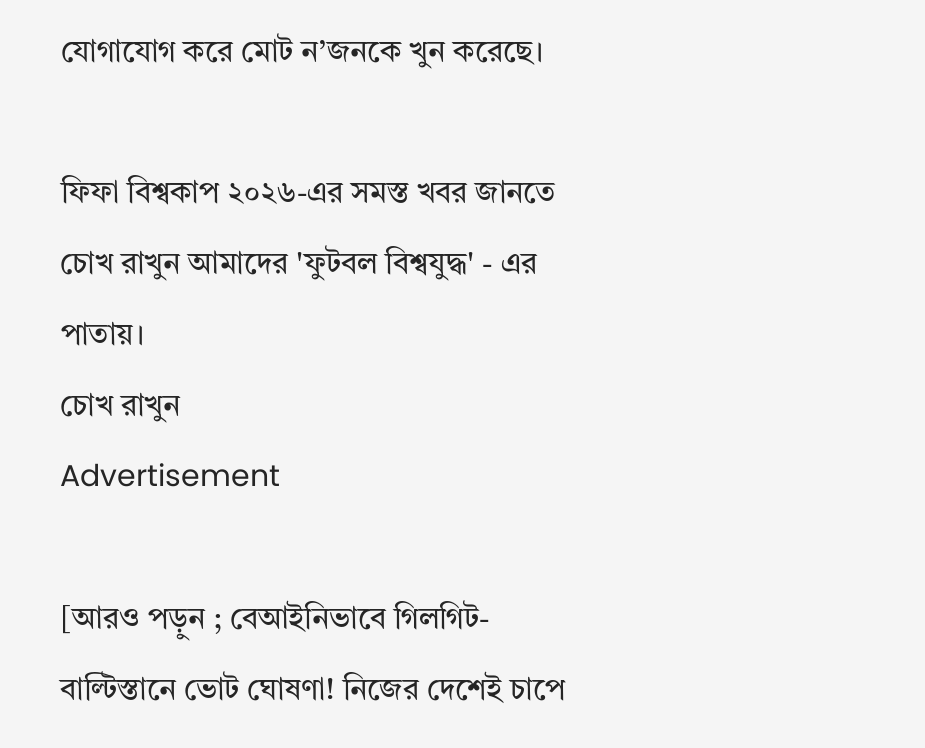যোগাযোগ করে মোট ন’জনকে খুন করেছে।

ফিফা বিশ্বকাপ ২০২৬-এর সমস্ত খবর জানতে চোখ রাখুন আমাদের 'ফুটবল বিশ্বযুদ্ধ' - এর পাতায়।
চোখ রাখুন
Advertisement

[আরও পড়ুন ; বেআইনিভাবে গিলগিট-বাল্টিস্তানে ভোট ঘোষণা! নিজের দেশেই চাপে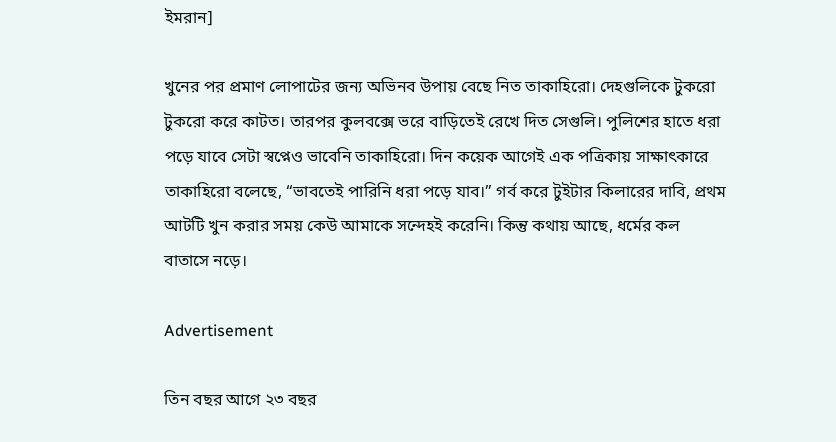ইমরান]

খুনের পর প্রমাণ লোপাটের জন্য অভিনব উপায় বেছে নিত তাকাহিরো। দেহগুলিকে টুকরো টুকরো করে কাটত। তারপর কুলবক্সে ভরে বাড়িতেই রেখে দিত সেগুলি। পুলিশের হাতে ধরা পড়ে যাবে সেটা স্বপ্নেও ভাবেনি তাকাহিরো। দিন কয়েক আগেই এক পত্রিকায় সাক্ষাৎকারে তাকাহিরো বলেছে, “ভাবতেই পারিনি ধরা পড়ে যাব।” গর্ব করে টুইটার কিলারের দাবি, প্রথম আটটি খুন করার সময় কেউ আমাকে সন্দেহই করেনি। কিন্তু কথায় আছে, ধর্মের কল বাতাসে নড়ে।

Advertisement

তিন বছর আগে ২৩ বছর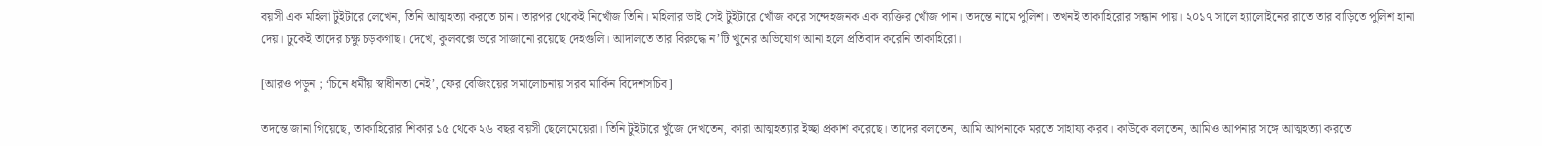বয়সী এক মহিলা টুইটারে লেখেন, তিনি আত্মহত্যা করতে চান। তারপর থেকেই নিখোঁজ তিনি। মহিলার ভাই সেই টুইটারে খোঁজ করে সন্দেহজনক এক ব্যক্তির খোঁজ পান। তদন্তে নামে পুলিশ। তখনই তাকাহিরোর সন্ধান পায়। ২০১৭ সালে হ্যালোইনের রাতে তার বাড়িতে পুলিশ হানা দেয়। ঢুকেই তাদের চক্ষু চড়কগাছ। দেখে, কুলবক্সে ভরে সাজানো রয়েছে দেহগুলি। আদালতে তার বিরুদ্ধে ন’টি খুনের অভিযোগ আনা হলে প্রতিবাদ করেনি তাকাহিরো।

[আরও পড়ুন ; ‘চিনে ধর্মীয় স্বাধীনতা নেই’, ফের বেজিংয়ের সমালোচনায় সরব মার্কিন বিদেশসচিব]

তদন্তে জানা গিয়েছে, তাকাহিরোর শিকার ১৫ থেকে ২৬ বছর বয়সী ছেলেমেয়েরা। তিনি টুইটারে খুঁজে দেখতেন, কারা আত্মহত্যার ইচ্ছা প্রকাশ করেছে। তাদের বলতেন, আমি আপনাকে মরতে সাহায্য করব। কাউকে বলতেন, আমিও আপনার সঙ্গে আত্মহত্যা করতে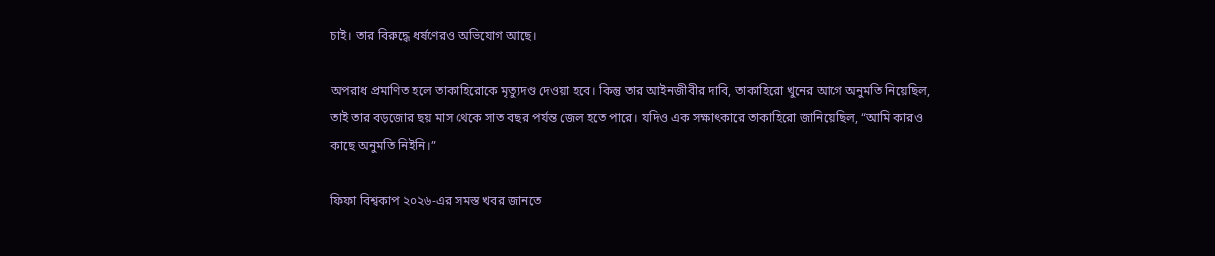চাই। তার বিরুদ্ধে ধর্ষণেরও অভিযোগ আছে।

অপরাধ প্রমাণিত হলে তাকাহিরোকে মৃত্যুদণ্ড দেওয়া হবে। কিন্তু তার আইনজীবীর দাবি, তাকাহিরো খুনের আগে অনুমতি নিয়েছিল, তাই তার বড়জোর ছয় মাস থেকে সাত বছর পর্যন্ত জেল হতে পারে। যদিও এক সক্ষাৎকারে তাকাহিরো জানিয়েছিল, “আমি কারও কাছে অনুমতি নিইনি।”

ফিফা বিশ্বকাপ ২০২৬-এর সমস্ত খবর জানতে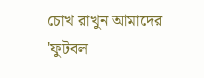চোখ রাখুন আমাদের 'ফুটবল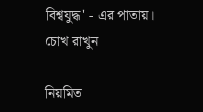বিশ্বযুদ্ধ' - এর পাতায়।
চোখ রাখুন

নিয়মিত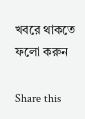খবরে থাকতে ফলো করুন

Share this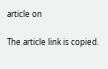article on

The article link is copied.